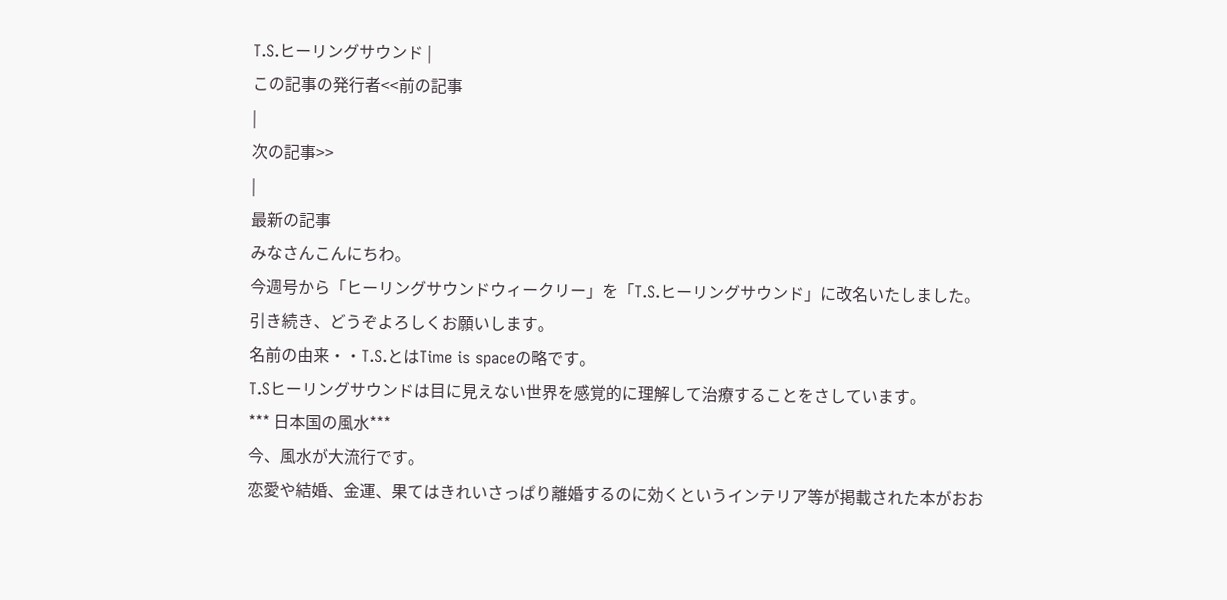T.S.ヒーリングサウンド |
この記事の発行者<<前の記事
|
次の記事>>
|
最新の記事
みなさんこんにちわ。
今週号から「ヒーリングサウンドウィークリー」を「T.S.ヒーリングサウンド」に改名いたしました。
引き続き、どうぞよろしくお願いします。
名前の由来・・T.S.とはTime is spaceの略です。
T.Sヒーリングサウンドは目に見えない世界を感覚的に理解して治療することをさしています。
*** 日本国の風水***
今、風水が大流行です。
恋愛や結婚、金運、果てはきれいさっぱり離婚するのに効くというインテリア等が掲載された本がおお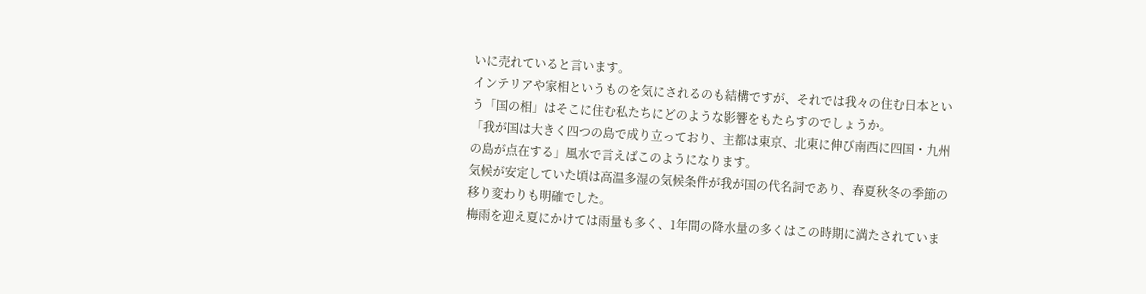いに売れていると言います。
インテリアや家相というものを気にされるのも結構ですが、それでは我々の住む日本という「国の相」はそこに住む私たちにどのような影響をもたらすのでしょうか。
「我が国は大きく四つの島で成り立っており、主都は東京、北東に伸び南西に四国・九州の島が点在する」風水で言えばこのようになります。
気候が安定していた頃は高温多湿の気候条件が我が国の代名詞であり、春夏秋冬の季節の移り変わりも明確でした。
梅雨を迎え夏にかけては雨量も多く、1年間の降水量の多くはこの時期に満たされていま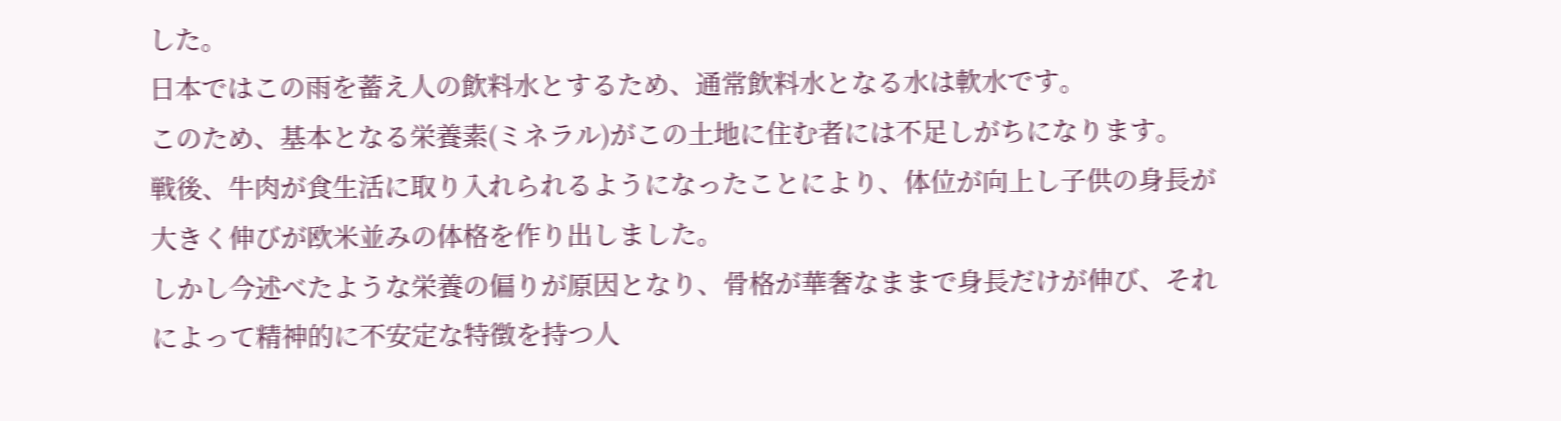した。
日本ではこの雨を蓄え人の飲料水とするため、通常飲料水となる水は軟水です。
このため、基本となる栄養素(ミネラル)がこの土地に住む者には不足しがちになります。
戦後、牛肉が食生活に取り入れられるようになったことにより、体位が向上し子供の身長が大きく伸びが欧米並みの体格を作り出しました。
しかし今述べたような栄養の偏りが原因となり、骨格が華奢なままで身長だけが伸び、それによって精神的に不安定な特徴を持つ人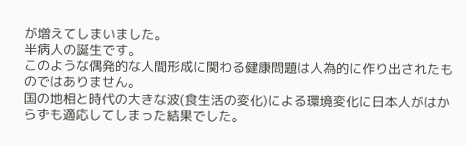が増えてしまいました。
半病人の誕生です。
このような偶発的な人間形成に関わる健康問題は人為的に作り出されたものではありません。
国の地相と時代の大きな波(食生活の変化)による環境変化に日本人がはからずも適応してしまった結果でした。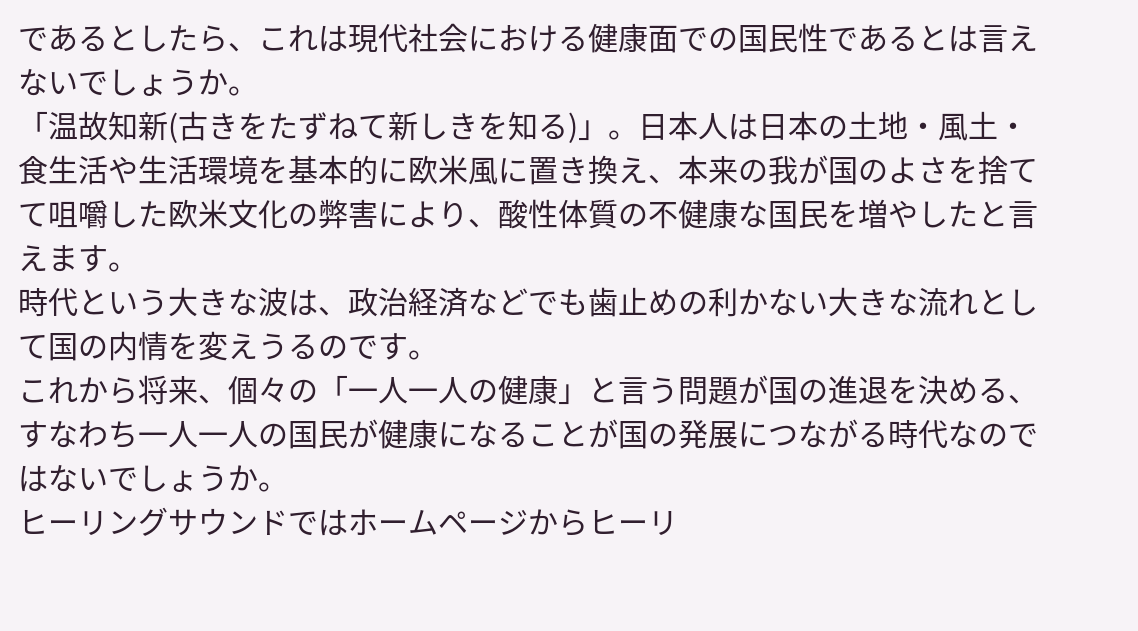であるとしたら、これは現代社会における健康面での国民性であるとは言えないでしょうか。
「温故知新(古きをたずねて新しきを知る)」。日本人は日本の土地・風土・食生活や生活環境を基本的に欧米風に置き換え、本来の我が国のよさを捨てて咀嚼した欧米文化の弊害により、酸性体質の不健康な国民を増やしたと言えます。
時代という大きな波は、政治経済などでも歯止めの利かない大きな流れとして国の内情を変えうるのです。
これから将来、個々の「一人一人の健康」と言う問題が国の進退を決める、すなわち一人一人の国民が健康になることが国の発展につながる時代なのではないでしょうか。
ヒーリングサウンドではホームページからヒーリ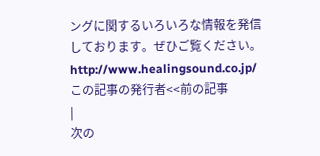ングに関するいろいろな情報を発信しております。ぜひご覧ください。
http://www.healingsound.co.jp/
この記事の発行者<<前の記事
|
次の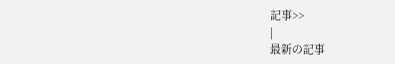記事>>
|
最新の記事